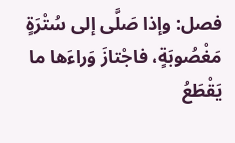فصل: وإذا صَلَّى إلى سُتْرَةٍ مَغْصُوبَةٍ، فاجْتازَ وَراءَها ما يَقْطَعُ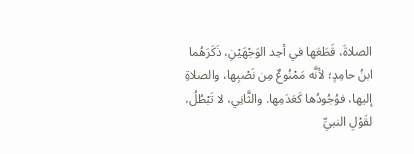الصلاةَ، قَطَعَها في أحِد الوَجْهَيْنِ، ذَكَرَهُما ابنُ حامِدٍ؛ لأنَّه مَمْنُوعٌ مِن نَصْبِها، والصلاةِ إليها، فوُجُودُها كَعَدَمِها. والثَّانِي، لا تَبْطُلُ، لقَوْلِ النبيِّ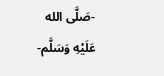-صَلَّى الله عَلَيْهِ وَسَلَّم-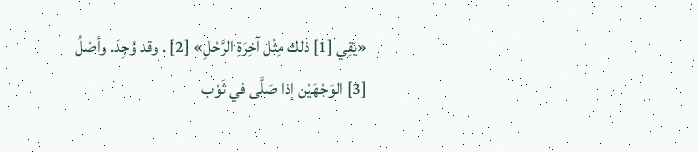«يَقِي [1] ذلك مِثْل آخِرَةِ الرَّحْلِ» [2] . وقد وُجِدَ. وأصْلُ [3] الوَجْهَيْن إذا صَلَّى في ثَوْب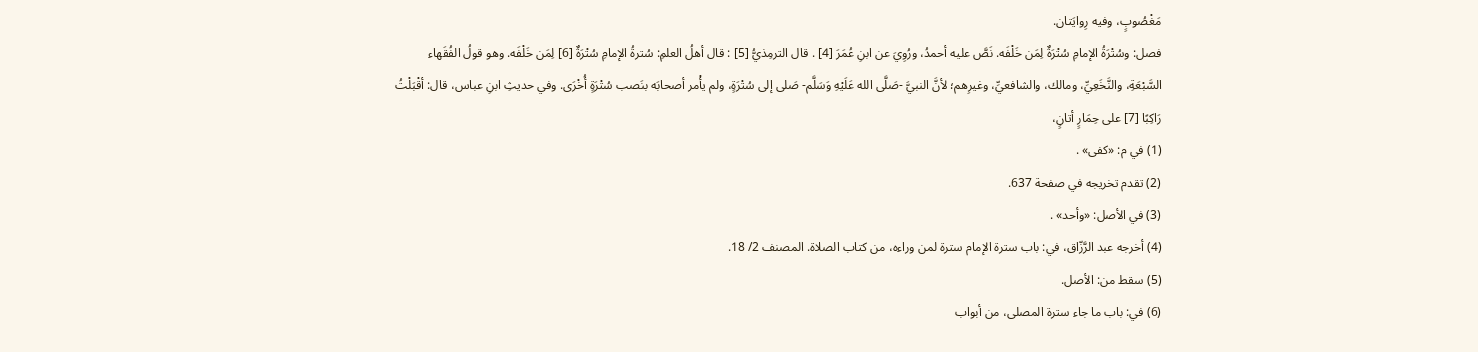مَغْصُوبٍ، وفيه رِوايَتان.
فصل: وسُتْرَةُ الإمامِ سُتْرَةٌ لِمَن خَلْفَه. نَصَّ عليه أحمدُ، ورُوِيَ عن ابنِ عُمَرَ [4] . قال الترمِذيُّ [5] : قال أهلُ العلمِ: سُترةُ الإمامِ سُتْرَةٌ [6] لِمَن خَلْفَه. وهو قولُ الفُقَهاء السَّبْعَةِ، والنَّخَعِيِّ، ومالك، والشافعيِّ، وغيرِهم؛ لأنَّ النبيَّ -صَلَّى الله عَلَيْهِ وَسَلَّم- صَلى إلى سُتْرَةٍ، ولم يأْمر أصحابَه بنَصب سُتْرَةٍ أُخْرَى. وفي حديثِ ابنِ عباس، قال: أقْبَلْتُ رَاكِبًا [7] على حِمَارٍ أتانٍ،
(1) في م: «كفى» .
(2) تقدم تخريجه في صفحة 637.
(3) في الأصل: «وأحد» .
(4) أخرجه عبد الرَّزّاق، في: باب سترة الإمام سترة لمن وراءه، من كتاب الصلاة. المصنف 2/ 18.
(5) سقط من: الأصل.
(6) في: باب ما جاء سترة المصلى، من أبواب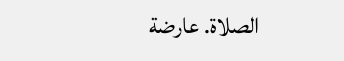الصلاة. عارضة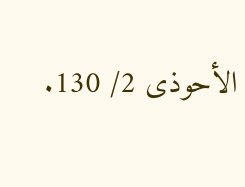الأحوذى 2/ 130.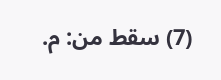(7) سقط من: م.